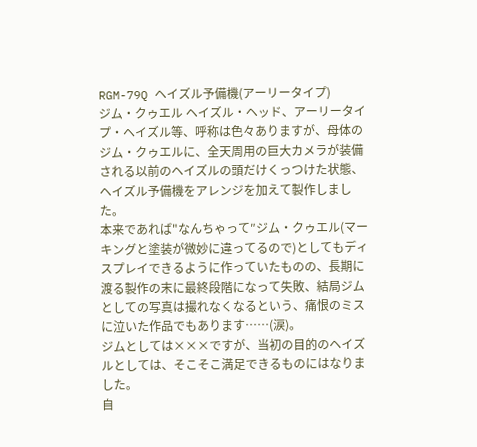RGM-79Q ヘイズル予備機(アーリータイプ)
ジム・クゥエル ヘイズル・ヘッド、アーリータイプ・ヘイズル等、呼称は色々ありますが、母体のジム・クゥエルに、全天周用の巨大カメラが装備される以前のヘイズルの頭だけくっつけた状態、ヘイズル予備機をアレンジを加えて製作しました。
本来であれば"なんちゃって″ジム・クゥエル(マーキングと塗装が微妙に違ってるので)としてもディスプレイできるように作っていたものの、長期に渡る製作の末に最終段階になって失敗、結局ジムとしての写真は撮れなくなるという、痛恨のミスに泣いた作品でもあります……(涙)。
ジムとしては×××ですが、当初の目的のヘイズルとしては、そこそこ満足できるものにはなりました。
自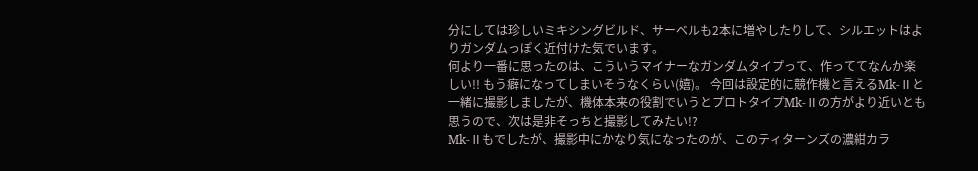分にしては珍しいミキシングビルド、サーベルも2本に増やしたりして、シルエットはよりガンダムっぽく近付けた気でいます。
何より一番に思ったのは、こういうマイナーなガンダムタイプって、作っててなんか楽しい!! もう癖になってしまいそうなくらい(嬉)。 今回は設定的に競作機と言えるMk-Ⅱと一緒に撮影しましたが、機体本来の役割でいうとプロトタイプMk-Ⅱの方がより近いとも思うので、次は是非そっちと撮影してみたい!?
Mk-Ⅱもでしたが、撮影中にかなり気になったのが、このティターンズの濃紺カラ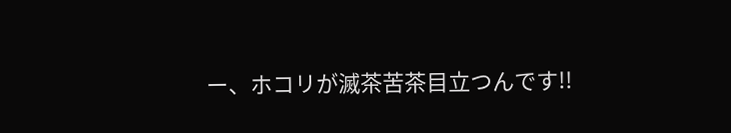ー、ホコリが滅茶苦茶目立つんです!!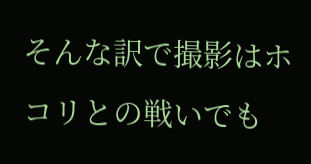そんな訳で撮影はホコリとの戦いでも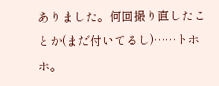ありました。何回撮り直したことか(まだ付いてるし)……トホホ。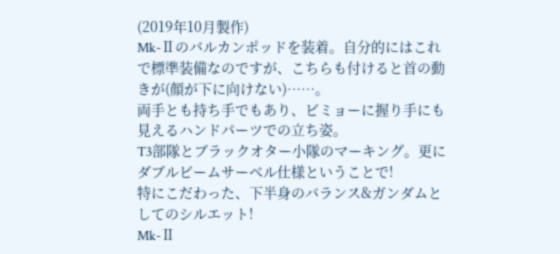(2019年10月製作)
Mk-Ⅱのバルカンポッドを装着。自分的にはこれで標準装備なのですが、こちらも付けると首の動きが(顔が下に向けない)……。
両手とも持ち手でもあり、ビミョーに握り手にも見えるハンドパーツでの立ち姿。
T3部隊とブラックオター小隊のマーキング。更にダブルビームサーベル仕様ということで!
特にこだわった、下半身のバランス&ガンダムとしてのシルエット!
Mk-Ⅱ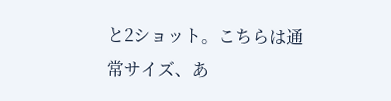と2ショット。こちらは通常サイズ、あ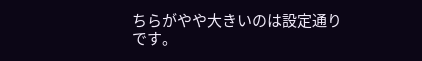ちらがやや大きいのは設定通りです。